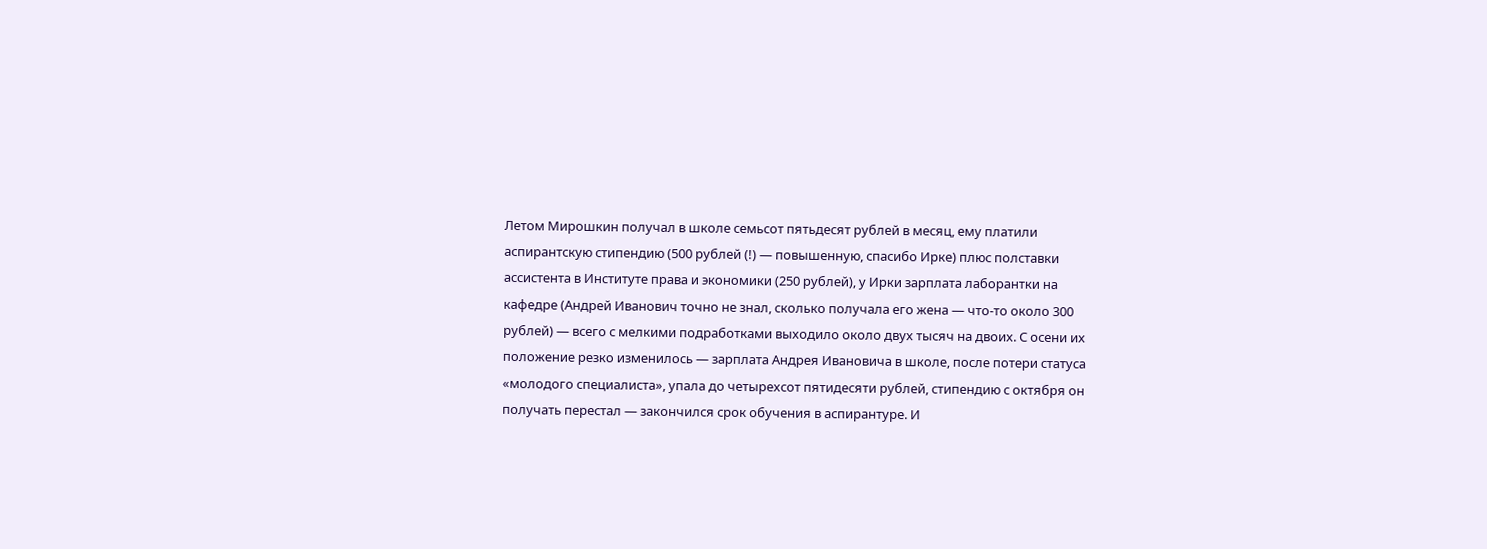Летом Мирошкин получал в школе семьсот пятьдесят рублей в месяц, ему платили аспирантскую стипендию (500 рублей (!) — повышенную, спасибо Ирке) плюс полставки ассистента в Институте права и экономики (250 рублей), у Ирки зарплата лаборантки на кафедре (Андрей Иванович точно не знал, сколько получала его жена — что-то около 300 рублей) — всего с мелкими подработками выходило около двух тысяч на двоих. С осени их положение резко изменилось — зарплата Андрея Ивановича в школе, после потери статуса «молодого специалиста», упала до четырехсот пятидесяти рублей, стипендию с октября он получать перестал — закончился срок обучения в аспирантуре. И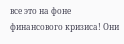все это на фоне финансового кризиса! Они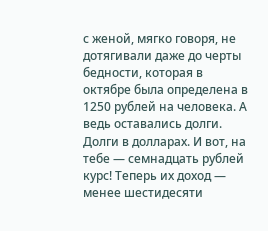с женой, мягко говоря, не дотягивали даже до черты бедности, которая в октябре была определена в 1250 рублей на человека. А ведь оставались долги. Долги в долларах. И вот, на тебе — семнадцать рублей курс! Теперь их доход — менее шестидесяти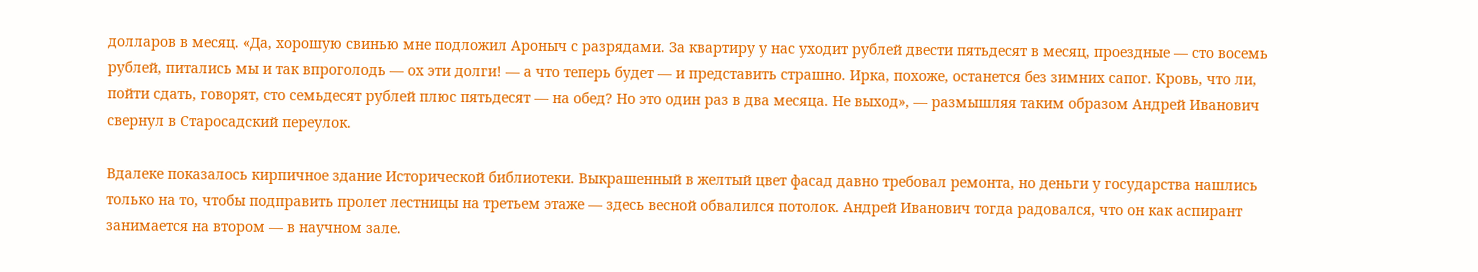долларов в месяц. «Да, хорошую свинью мне подложил Ароныч с разрядами. За квартиру у нас уходит рублей двести пятьдесят в месяц, проездные — сто восемь рублей, питались мы и так впроголодь — ох эти долги! — а что теперь будет — и представить страшно. Ирка, похоже, останется без зимних сапог. Кровь, что ли, пойти сдать, говорят, сто семьдесят рублей плюс пятьдесят — на обед? Но это один раз в два месяца. Не выход», — размышляя таким образом Андрей Иванович свернул в Старосадский переулок.

Вдалеке показалось кирпичное здание Исторической библиотеки. Выкрашенный в желтый цвет фасад давно требовал ремонта, но деньги у государства нашлись только на то, чтобы подправить пролет лестницы на третьем этаже — здесь весной обвалился потолок. Андрей Иванович тогда радовался, что он как аспирант занимается на втором — в научном зале.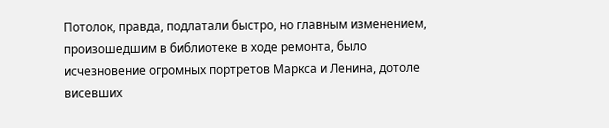Потолок, правда, подлатали быстро, но главным изменением, произошедшим в библиотеке в ходе ремонта, было исчезновение огромных портретов Маркса и Ленина, дотоле висевших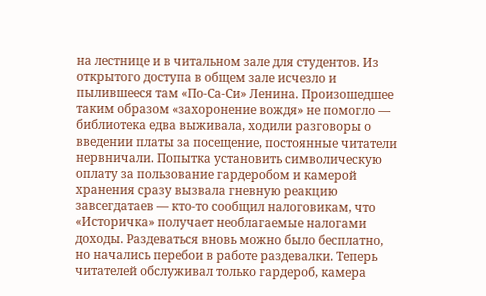на лестнице и в читальном зале для студентов. Из открытого доступа в общем зале исчезло и пылившееся там «По-Са-Си» Ленина. Произошедшее таким образом «захоронение вождя» не помогло — библиотека едва выживала, ходили разговоры о введении платы за посещение, постоянные читатели нервничали. Попытка установить символическую оплату за пользование гардеробом и камерой хранения сразу вызвала гневную реакцию завсегдатаев — кто-то сообщил налоговикам, что «Историчка» получает необлагаемые налогами доходы. Раздеваться вновь можно было бесплатно, но начались перебои в работе раздевалки. Теперь читателей обслуживал только гардероб, камера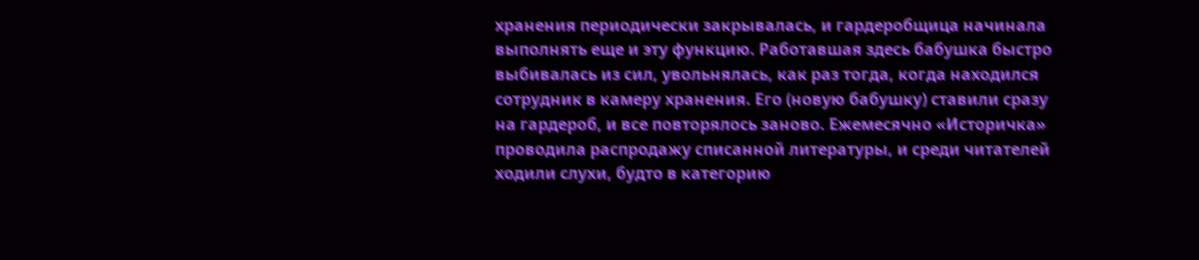хранения периодически закрывалась, и гардеробщица начинала выполнять еще и эту функцию. Работавшая здесь бабушка быстро выбивалась из сил, увольнялась, как раз тогда, когда находился сотрудник в камеру хранения. Его (новую бабушку) ставили сразу на гардероб, и все повторялось заново. Ежемесячно «Историчка» проводила распродажу списанной литературы, и среди читателей ходили слухи, будто в категорию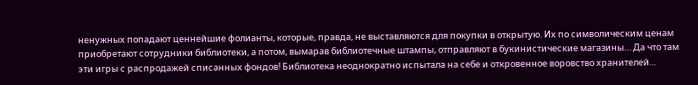ненужных попадают ценнейшие фолианты, которые, правда, не выставляются для покупки в открытую. Их по символическим ценам приобретают сотрудники библиотеки, а потом, вымарав библиотечные штампы, отправляют в букинистические магазины… Да что там эти игры с распродажей списанных фондов! Библиотека неоднократно испытала на себе и откровенное воровство хранителей…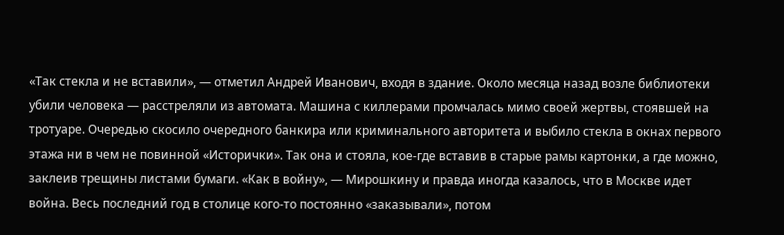«Так стекла и не вставили», — отметил Андрей Иванович, входя в здание. Около месяца назад возле библиотеки убили человека — расстреляли из автомата. Машина с киллерами промчалась мимо своей жертвы, стоявшей на тротуаре. Очередью скосило очередного банкира или криминального авторитета и выбило стекла в окнах первого этажа ни в чем не повинной «Исторички». Так она и стояла, кое-где вставив в старые рамы картонки, а где можно, заклеив трещины листами бумаги. «Как в войну», — Мирошкину и правда иногда казалось, что в Москве идет война. Весь последний год в столице кого-то постоянно «заказывали», потом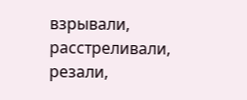взрывали, расстреливали, резали,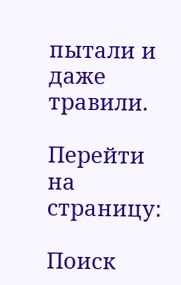пытали и даже травили.

Перейти на страницу:

Поиск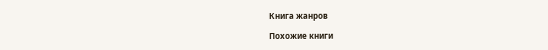Книга жанров

Похожие книги